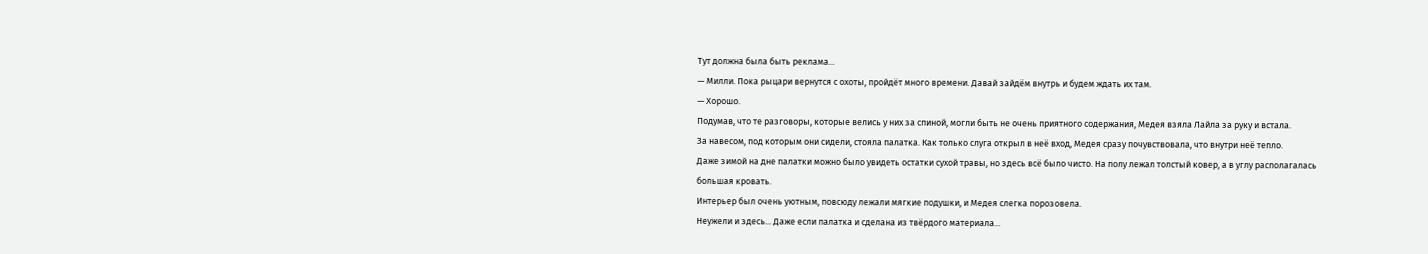Тут должна была быть реклама...
— Милли. Пока рыцари вернутся с охоты, пройдёт много времени. Давай зайдём внутрь и будем ждать их там.
— Хорошо.
Подумав, что те разговоры, которые велись у них за спиной, могли быть не очень приятного содержания, Медея взяла Лайла за руку и встала.
За навесом, под которым они сидели, стояла палатка. Как только слуга открыл в неё вход, Медея сразу почувствовала, что внутри неё тепло.
Даже зимой на дне палатки можно было увидеть остатки сухой травы, но здесь всё было чисто. На полу лежал толстый ковер, а в углу располагалась большая кровать.
Интерьер был очень уютным, повсюду лежали мягкие подушки, и Медея слегка порозовела.
Неужели и здесь... Даже если палатка и сделана из твёрдого материала...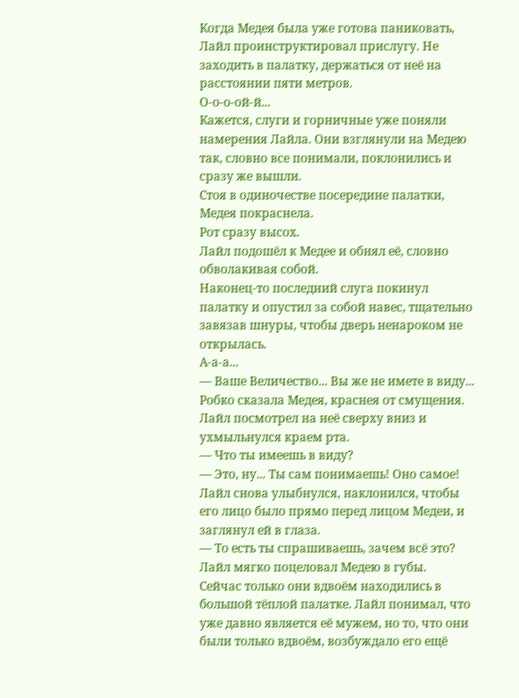Когда Медея была уже готова паниковать, Лайл проинструктировал прислугу. Не заходить в палатку, держаться от неё на расстоянии пяти метров.
О-о-о-ой-й...
Кажется, слуги и горничные уже поняли намерения Лайла. Они взглянули на Медею так, словно все понимали, поклонились и сразу же вышли.
Стоя в одиночестве посередине палатки, Медея покраснела.
Рот сразу высох.
Лайл подошёл к Медее и обнял её, словно обволакивая собой.
Наконец-то последний слуга покинул палатку и опустил за собой навес, тщательно завязав шнуры, чтобы дверь ненароком не открылась.
А-а-а...
— Ваше Величество... Вы же не имете в виду...
Робко сказала Медея, краснея от смущения. Лайл посмотрел на неё сверху вниз и ухмыльнулся краем рта.
— Что ты имеешь в виду?
— Это, ну... Ты сам понимаешь! Оно самое!
Лайл снова улыбнулся, наклонился, чтобы его лицо было прямо перед лицом Медеи, и заглянул ей в глаза.
— То есть ты спрашиваешь, зачем всё это?
Лайл мягко поцеловал Медею в губы.
Сейчас только они вдвоём находились в большой тёплой палатке. Лайл понимал, что уже давно является её мужем, но то, что они были только вдвоём, возбуждало его ещё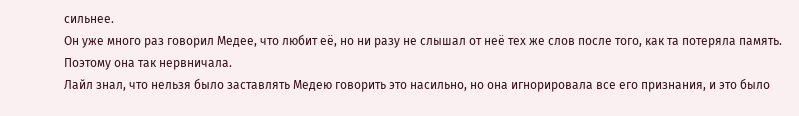сильнее.
Он уже много раз говорил Медее, что любит её, но ни разу не слышал от неё тех же слов после того, как та потеряла память. Поэтому она так нервничала.
Лайл знал, что нельзя было заставлять Медею говорить это насильно, но она игнорировала все его признания, и это было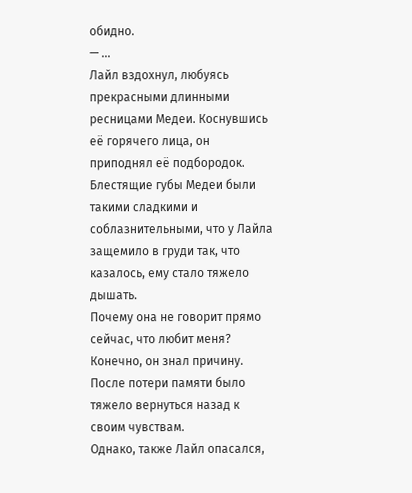обидно.
— ...
Лайл вздохнул, любуясь прекрасными длинными ресницами Медеи. Коснувшись её горячего лица, он приподнял её подбородок.
Блестящие губы Медеи были такими сладкими и соблазнительными, что у Лайла защемило в груди так, что казалось, ему стало тяжело дышать.
Почему она не говорит прямо сейчас, что любит меня?
Конечно, он знал причину. После потери памяти было тяжело вернуться назад к своим чувствам.
Однако, также Лайл опасался,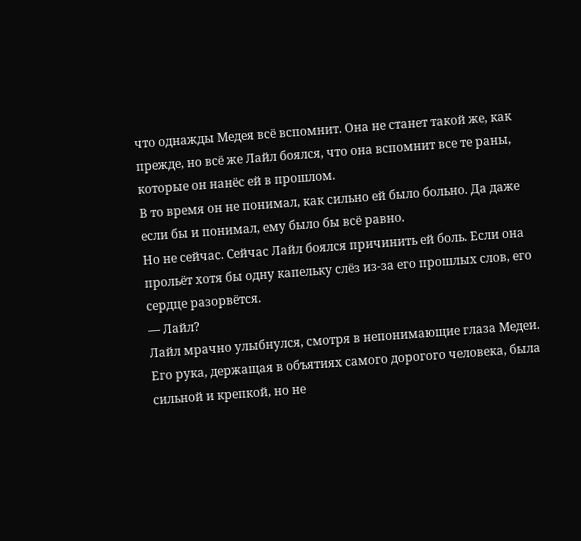что однажды Медея всё вспомнит. Она не станет такой же, как прежде, но всё же Лайл боялся, что она вспомнит все те раны, которые он нанёс ей в прошлом.
В то время он не понимал, как сильно ей было больно. Да даже если бы и понимал, ему было бы всё равно.
Но не сейчас. Сейчас Лайл боялся причинить ей боль. Если она прольёт хотя бы одну капельку слёз из-за его прошлых слов, его сердце разорвётся.
— Лайл?
Лайл мрачно улыбнулся, смотря в непонимающие глаза Медеи.
Его рука, держащая в объятиях самого дорогого человека, была сильной и крепкой, но не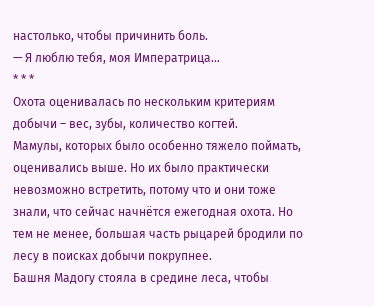настолько, чтобы причинить боль.
— Я люблю тебя, моя Императрица...
* * *
Охота оценивалась по нескольким критериям добычи – вес, зубы, количество когтей.
Мамулы, которых было особенно тяжело поймать, оценивались выше. Но их было практически невозможно встретить, потому что и они тоже знали, что сейчас начнётся ежегодная охота. Но тем не менее, большая часть рыцарей бродили по лесу в поисках добычи покрупнее.
Башня Мадогу стояла в средине леса, чтобы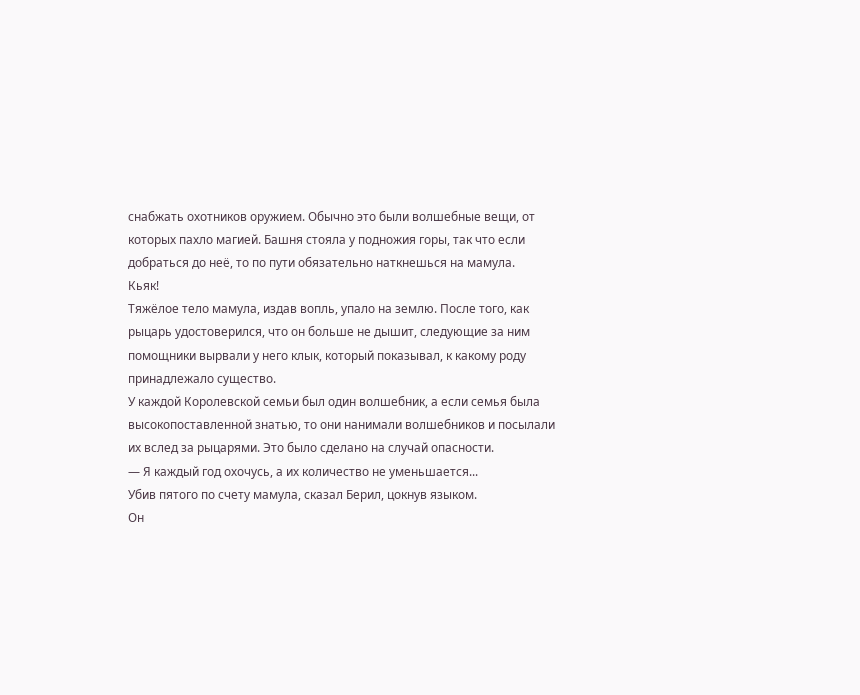снабжать охотников оружием. Обычно это были волшебные вещи, от которых пахло магией. Башня стояла у подножия горы, так что если добраться до неё, то по пути обязательно наткнешься на мамула.
Кьяк!
Тяжёлое тело мамула, издав вопль, упало на землю. После того, как рыцарь удостоверился, что он больше не дышит, следующие за ним помощники вырвали у него клык, который показывал, к какому роду принадлежало существо.
У каждой Королевской семьи был один волшебник, а если семья была высокопоставленной знатью, то они нанимали волшебников и посылали их вслед за рыцарями. Это было сделано на случай опасности.
— Я каждый год охочусь, а их количество не уменьшается...
Убив пятого по счету мамула, сказал Берил, цокнув языком.
Он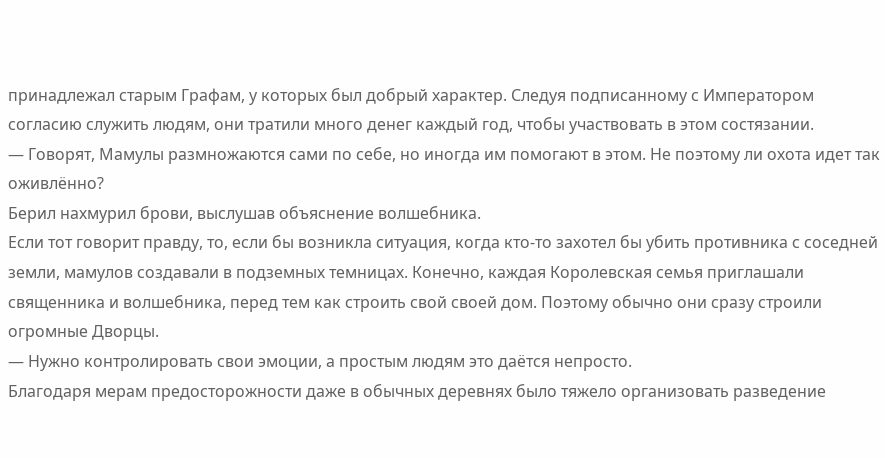принадлежал старым Графам, у которых был добрый характер. Следуя подписанному с Императором согласию служить людям, они тратили много денег каждый год, чтобы участвовать в этом состязании.
— Говорят, Мамулы размножаются сами по себе, но иногда им помогают в этом. Не поэтому ли охота идет так оживлённо?
Берил нахмурил брови, выслушав объяснение волшебника.
Если тот говорит правду, то, если бы возникла ситуация, когда кто-то захотел бы убить противника с соседней земли, мамулов создавали в подземных темницах. Конечно, каждая Королевская семья приглашали священника и волшебника, перед тем как строить свой своей дом. Поэтому обычно они сразу строили огромные Дворцы.
— Нужно контролировать свои эмоции, а простым людям это даётся непросто.
Благодаря мерам предосторожности даже в обычных деревнях было тяжело организовать разведение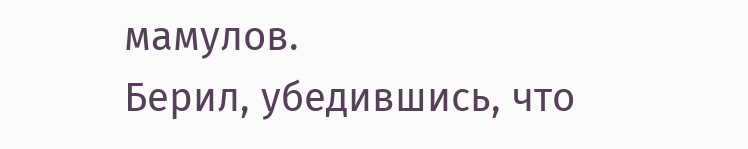мамулов.
Берил, убедившись, что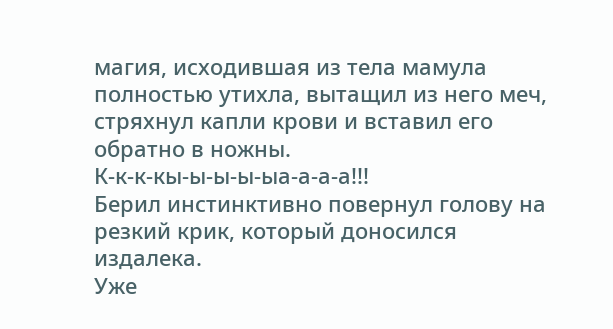магия, исходившая из тела мамула полностью утихла, вытащил из него меч, стряхнул капли крови и вставил его обратно в ножны.
К-к-к-кы-ы-ы-ы-ыа-а-а-а!!!
Берил инстинктивно повернул голову на резкий крик, который доносился издалека.
Уже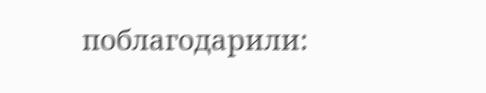поблагодарили: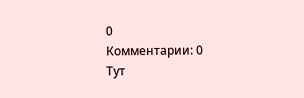0
Комментарии: 0
Тут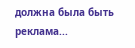должна была быть реклама...